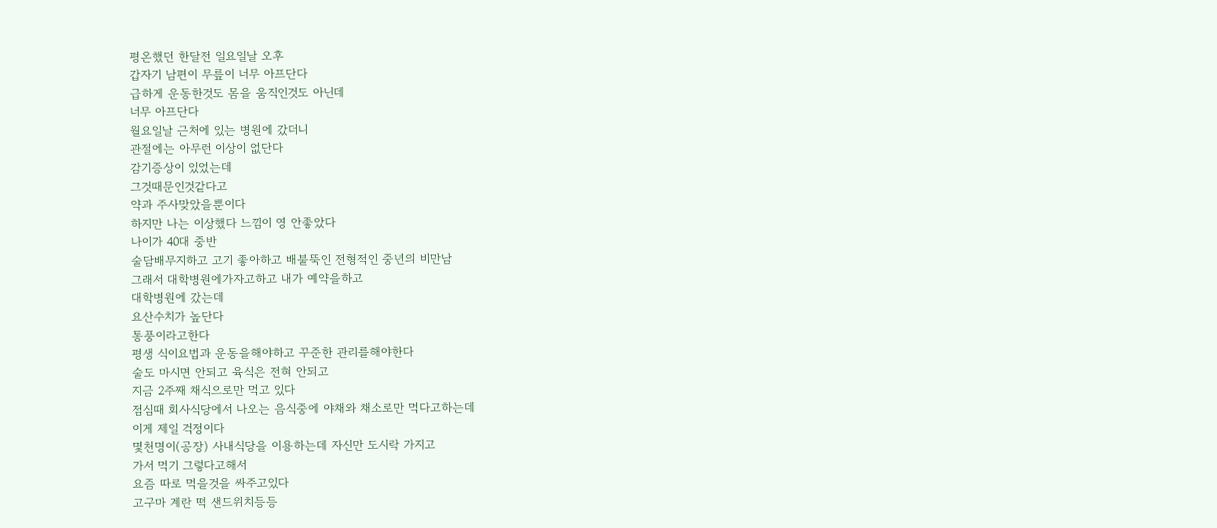평온했던 한달전 일요일날 오후
갑자기 남편이 무릎이 너무 아프단다
급하게 운동한것도 몸을 움직인것도 아닌데
너무 아프단다
월요일날 근처에 있는 병원에 갔더니
관절에는 아무런 이상이 없단다
감기증상이 있었는데
그것때문인것같다고
약과 주사맞았을뿐이다
하지만 나는 이상했다 느낌이 영 안좋았다
나이가 40대 중반
술담배무지하고 고기 좋아하고 배불뚝인 전형적인 중년의 비만남
그래서 대학병원에가자고하고 내가 예약을하고
대학병원에 갔는데
요산수치가 높단다
통풍이라고한다
평생 식이요법과 운동을해야하고 꾸준한 관리를해야한다
술도 마시면 안되고 육식은 전혀 안되고
지금 2주째 채식으로만 먹고 있다
점심때 회사식당에서 나오는 음식중에 야채와 채소로만 먹다고하는데
이게 제일 걱정이다
몇천명이(공장) 사내식당을 이용하는데 자신만 도시락 가지고
가서 먹기 그렇다고해서
요즘 따로 먹을것을 싸주고있다
고구마 계란 떡 샌드위치등등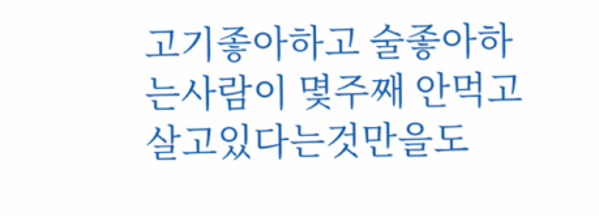고기좋아하고 술좋아하는사람이 몇주째 안먹고 살고있다는것만을도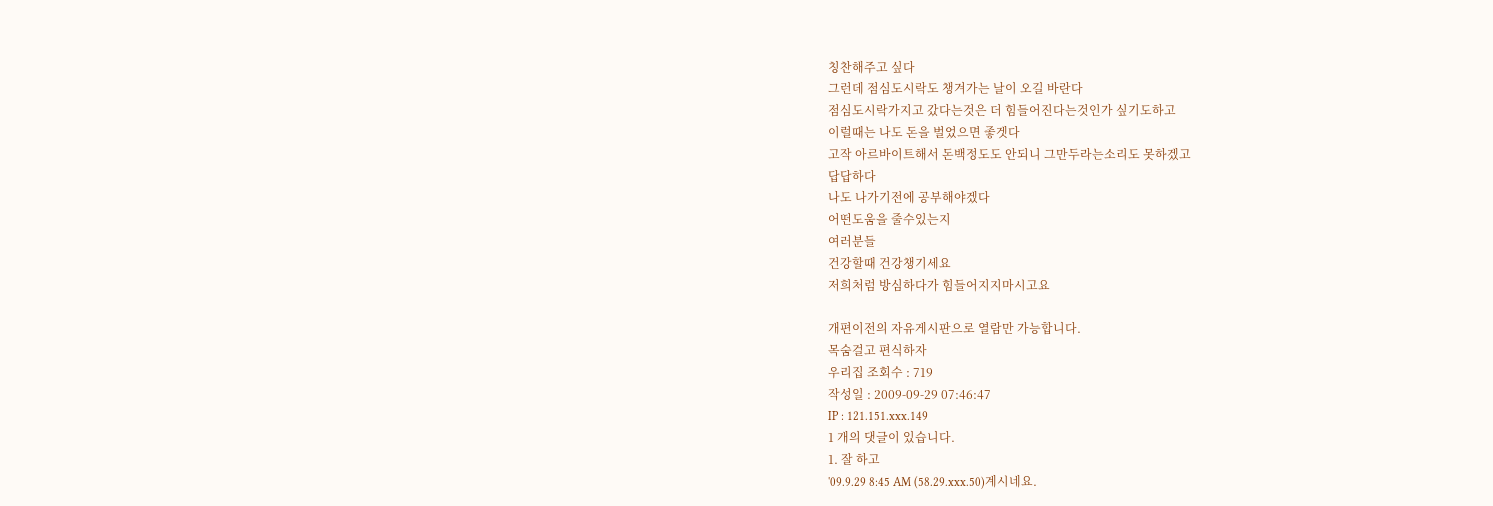칭찬해주고 싶다
그런데 점심도시락도 챙겨가는 날이 오길 바란다
점심도시락가지고 갔다는것은 더 힘들어진다는것인가 싶기도하고
이럴때는 나도 돈을 벌었으면 좋겟다
고작 아르바이트해서 돈백정도도 안되니 그만두라는소리도 못하겠고
답답하다
나도 나가기전에 공부해야겠다
어떤도움을 줄수있는지
여러분들
건강할때 건강챙기세요
저희처럼 방심하다가 힘들어지지마시고요

개편이전의 자유게시판으로 열람만 가능합니다.
목숨걸고 편식하자
우리집 조회수 : 719
작성일 : 2009-09-29 07:46:47
IP : 121.151.xxx.149
1 개의 댓글이 있습니다.
1. 잘 하고
'09.9.29 8:45 AM (58.29.xxx.50)계시네요.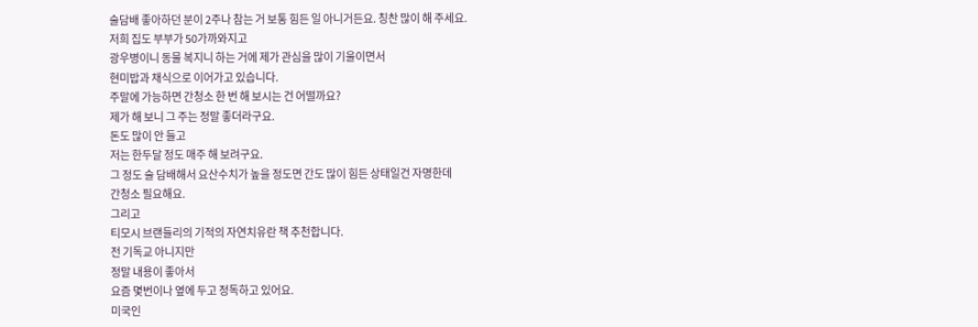술담배 좋아하던 분이 2주나 참는 거 보통 힘든 일 아니거든요. 칭찬 많이 해 주세요.
저희 집도 부부가 50가까와지고
광우병이니 동물 복지니 하는 거에 제가 관심을 많이 기울이면서
현미밥과 채식으로 이어가고 있습니다.
주말에 가능하면 간청소 한 번 해 보시는 건 어떨까요?
제가 해 보니 그 주는 정말 좋더라구요.
돈도 많이 안 들고
저는 한두달 정도 매주 해 보려구요.
그 정도 술 담배해서 요산수치가 높을 정도면 간도 많이 힘든 상태일건 자명한데
간청소 필요해요.
그리고
티모시 브랜들리의 기적의 자연치유란 책 추천합니다.
전 기독교 아니지만
정말 내용이 좋아서
요즘 몇번이나 옆에 두고 정독하고 있어요.
미국인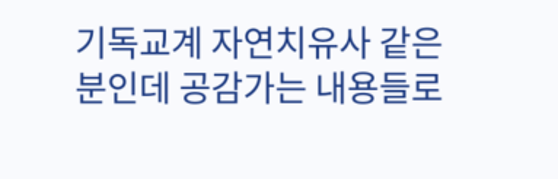기독교계 자연치유사 같은 분인데 공감가는 내용들로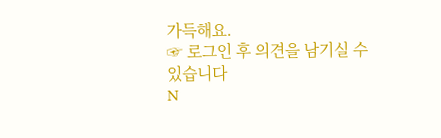가득해요.
☞ 로그인 후 의견을 남기실 수 있습니다
N